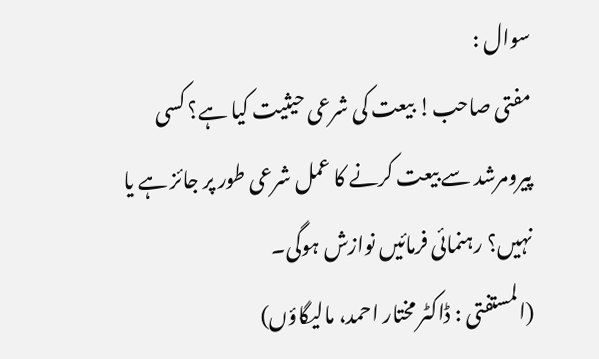سوال :
مفتی صاحب! بیعت کی شرعی حیثیت کیا ہے؟ کسی پیرومرشد سے بیعت کرنے کا عمل شرعی طور پر جائز ہے یا نہیں؟ رہنمائی فرمائیں نوازش ہوگی۔
(المستفتی : ڈاکٹر مختار احمد، مالیگاؤں)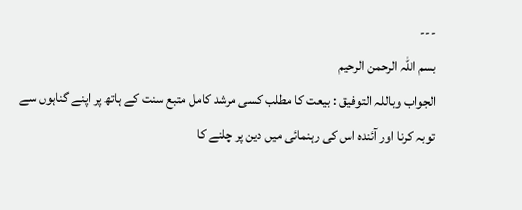---
بسم اللہ الرحمن الرحیم
الجواب وباللہ التوفيق : بیعت کا مطلب کسی مرشد کامل متبع سنت کے ہاتھ پر اپنے گناہوں سے توبہ کرنا اور آئندہ اس کی رہنمائی میں دین پر چلنے کا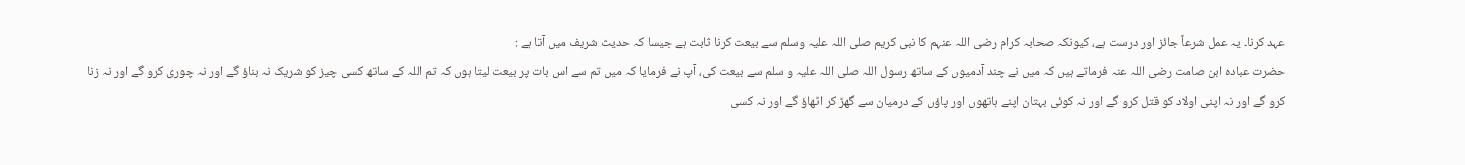عہد کرنا۔ یہ عمل شرعاً جائز اور درست ہے، کیونکہ صحابہ کرام رضی اللہ عنہم کا نبی کریم صلی اللہ علیہ وسلم سے بیعت کرنا ثابت ہے جیسا کہ حدیث شریف میں آتا ہے :
حضرت عبادہ ابن صامت رضی اللہ عنہ فرماتے ہیں کہ میں نے چند آدمیوں کے ساتھ رسول اللہ صلی اللہ علیہ و سلم سے بیعت کی، آپ نے فرمایا کہ میں تم سے اس بات پر بیعت لیتا ہوں کہ تم اللہ کے ساتھ کسی چیز کو شریک نہ بناؤ گے اور نہ چوری کرو گے اور نہ زنا کرو گے اور نہ اپنی اولاد کو قتل کرو گے اور نہ کوئی بہتان اپنے ہاتھوں اور پاؤں کے درمیان سے گھڑ کر اٹھاؤ گے اور نہ کسی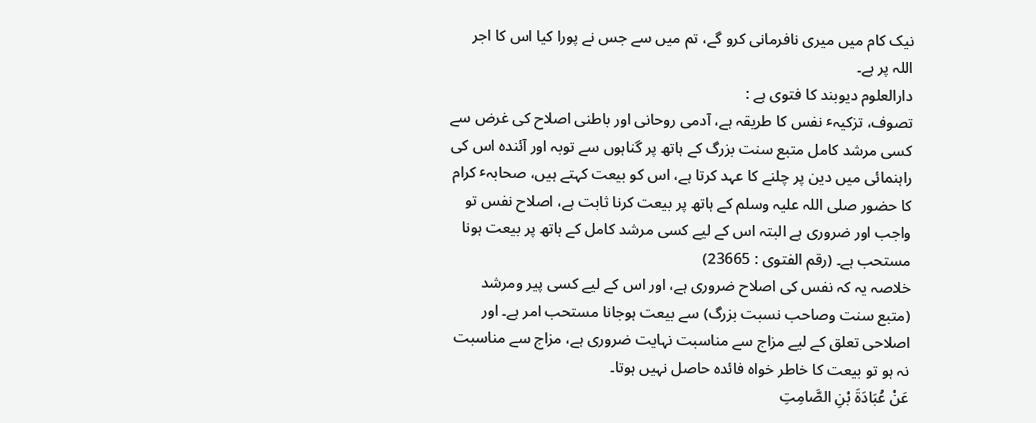نیک کام میں میری نافرمانی کرو گے، تم میں سے جس نے پورا کیا اس کا اجر اللہ پر ہے۔
دارالعلوم دیوبند کا فتوی ہے :
تصوف، تزکیہٴ نفس کا طریقہ ہے، آدمی روحانی اور باطنی اصلاح کی غرض سے کسی مرشد کامل متبع سنت بزرگ کے ہاتھ پر گناہوں سے توبہ اور آئندہ اس کی راہنمائی میں دین پر چلنے کا عہد کرتا ہے، اس کو بیعت کہتے ہیں، صحابہٴ کرام کا حضور صلی اللہ علیہ وسلم کے ہاتھ پر بیعت کرنا ثابت ہے، اصلاح نفس تو واجب اور ضروری ہے البتہ اس کے لیے کسی مرشد کامل کے ہاتھ پر بیعت ہونا مستحب ہے۔ (رقم الفتوی : 23665)
خلاصہ یہ کہ نفس کی اصلاح ضروری ہے، اور اس کے لیے کسی پیر ومرشد (متبع سنت وصاحب نسبت بزرگ) سے بیعت ہوجانا مستحب امر ہے۔ اور اصلاحی تعلق کے لیے مزاج سے مناسبت نہایت ضروری ہے، مزاج سے مناسبت نہ ہو تو بیعت کا خاطر خواہ فائدہ حاصل نہیں ہوتا۔
عَنْ عُبَادَةَ بْنِ الصَّامِتِ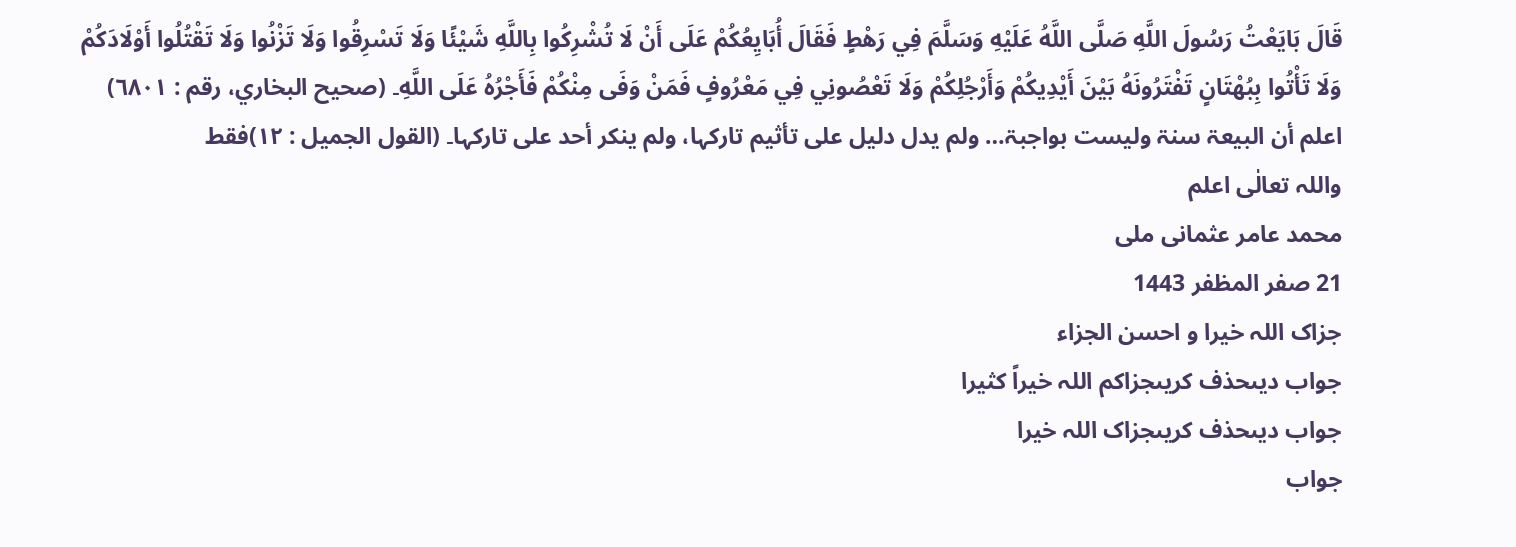قَالَ بَايَعْتُ رَسُولَ اللَّهِ صَلَّی اللَّهُ عَلَيْهِ وَسَلَّمَ فِي رَهْطٍ فَقَالَ أُبَايِعُکُمْ عَلَی أَنْ لَا تُشْرِکُوا بِاللَّهِ شَيْئًا وَلَا تَسْرِقُوا وَلَا تَزْنُوا وَلَا تَقْتُلُوا أَوْلَادَکُمْ وَلَا تَأْتُوا بِبُهْتَانٍ تَفْتَرُونَهُ بَيْنَ أَيْدِيکُمْ وَأَرْجُلِکُمْ وَلَا تَعْصُونِي فِي مَعْرُوفٍ فَمَنْ وَفَی مِنْکُمْ فَأَجْرُهُ عَلَی اللَّهِ۔ (صحیح البخاري، رقم : ٦٨٠١)
اعلم أن البیعۃ سنۃ ولیست بواجبۃ… ولم یدل دلیل علی تأثیم تارکہا، ولم ینکر أحد علی تارکہا۔ (القول الجمیل : ۱۲)فقط
واللہ تعالٰی اعلم
محمد عامر عثمانی ملی
21 صفر المظفر 1443
جزاک اللہ خیرا و احسن الجزاء
جواب دیںحذف کریںجزاکم اللہ خیراً کثیرا
جواب دیںحذف کریںجزاک اللہ خیرا
جواب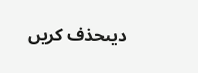دیںحذف کریں